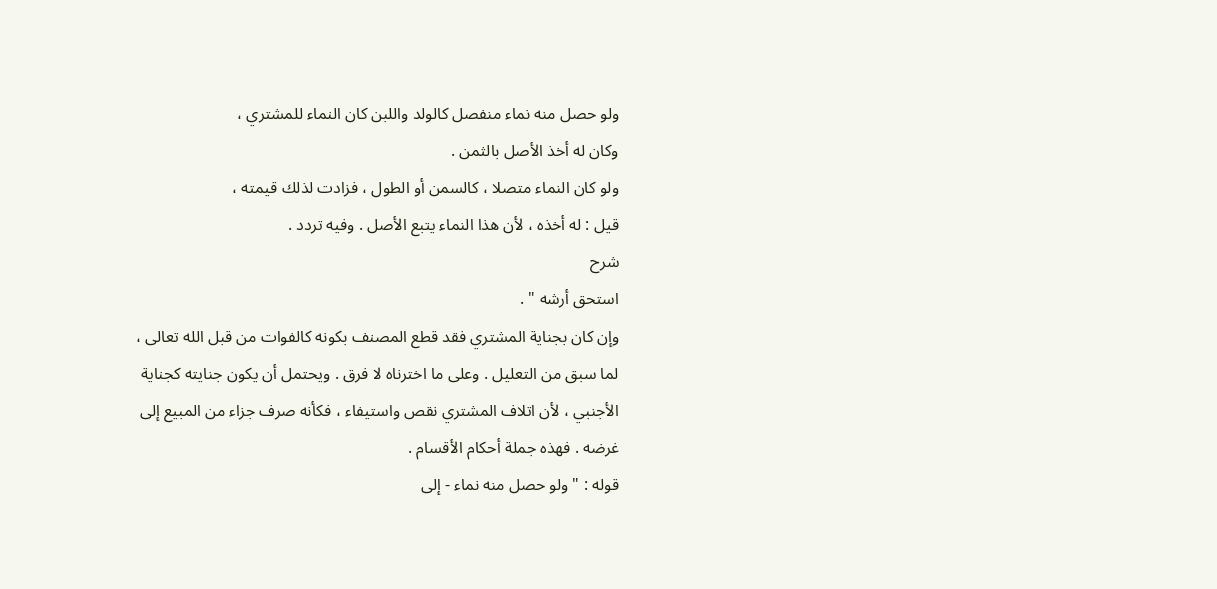ولو حصل منه نماء منفصل كالولد واللبن كان النماء للمشتري ،
وكان له أخذ الأصل بالثمن .
ولو كان النماء متصلا ، كالسمن أو الطول ، فزادت لذلك قيمته ،
قيل : له أخذه ، لأن هذا النماء يتبع الأصل . وفيه تردد .
شرح
استحق أرشه " .
وإن كان بجناية المشتري فقد قطع المصنف بكونه كالفوات من قبل الله تعالى ،
لما سبق من التعليل . وعلى ما اخترناه لا فرق . ويحتمل أن يكون جنايته كجناية
الأجنبي ، لأن اتلاف المشتري نقص واستيفاء ، فكأنه صرف جزاء من المبيع إلى
غرضه . فهذه جملة أحكام الأقسام .
قوله : " ولو حصل منه نماء - إلى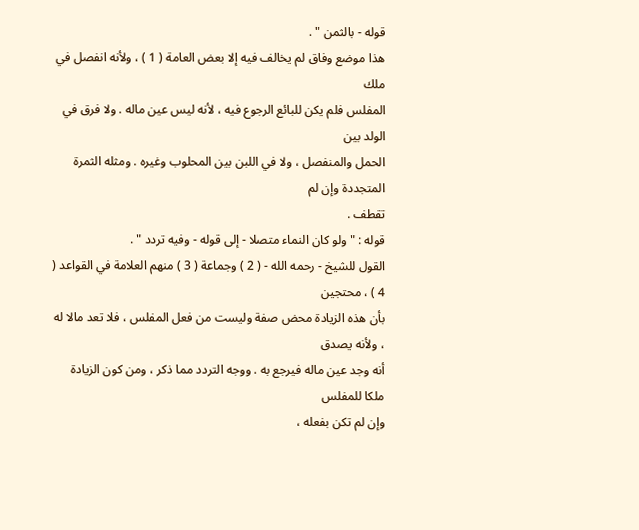قوله - بالثمن " .
هذا موضع وفاق لم يخالف فيه إلا بعض العامة ( 1 ) ، ولأنه انفصل في ملك
المفلس فلم يكن للبائع الرجوع فيه ، لأنه ليس عين ماله . ولا فرق في الولد بين
الحمل والمنفصل ، ولا في اللبن بين المحلوب وغيره . ومثله الثمرة المتجددة وإن لم
تقطف .
قوله : " ولو كان النماء متصلا - إلى قوله - وفيه تردد " .
القول للشيخ - رحمه الله - ( 2 ) وجماعة ( 3 ) منهم العلامة في القواعد ( 4 ) ، محتجين
بأن هذه الزيادة محض صفة وليست من فعل المفلس ، فلا تعد مالا له ، ولأنه يصدق
أنه وجد عين ماله فيرجع به . ووجه التردد مما ذكر ، ومن كون الزيادة ملكا للمفلس
وإن لم تكن بفعله ،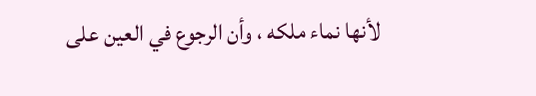لأنها نماء ملكه ، وأن الرجوع في العين على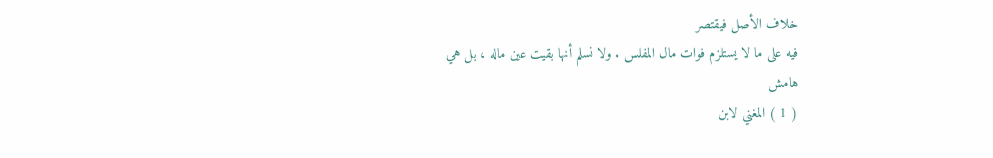خلاف الأصل فيقتصر
فيه على ما لا يستلزم فوات مال المفلس . ولا نسلم أنها بقيت عين ماله ، بل هي
هامش
( 1 ) المغني لابن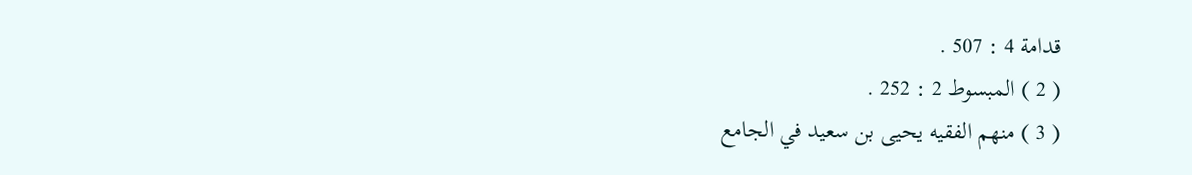قدامة 4 : 507 .
( 2 ) المبسوط 2 : 252 .
( 3 ) منهم الفقيه يحيى بن سعيد في الجامع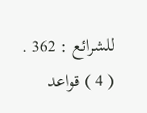للشرائع : 362 .
( 4 ) قواعد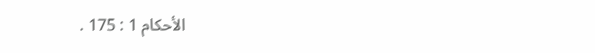الأحكام 1 : 175 .